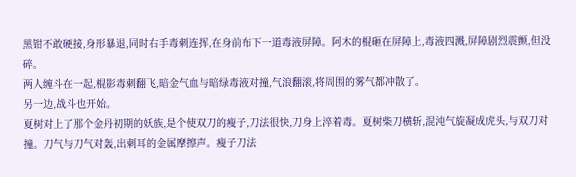黑钳不敢硬接,身形暴退,同时右手毒刺连挥,在身前布下一道毒液屏障。阿木的棍砸在屏障上,毒液四溅,屏障剧烈震颤,但没碎。
两人缠斗在一起,棍影毒刺翻飞,暗金气血与暗绿毒液对撞,气浪翻滚,将周围的雾气都冲散了。
另一边,战斗也开始。
夏树对上了那个金丹初期的妖族,是个使双刀的瘦子,刀法很快,刀身上淬着毒。夏树柴刀横斩,混沌气旋凝成虎头,与双刀对撞。刀气与刀气对轰,出刺耳的金属摩擦声。瘦子刀法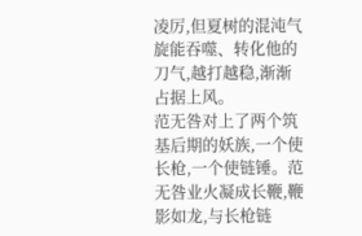凌厉,但夏树的混沌气旋能吞噬、转化他的刀气,越打越稳,渐渐占据上风。
范无咎对上了两个筑基后期的妖族,一个使长枪,一个使链锤。范无咎业火凝成长鞭,鞭影如龙,与长枪链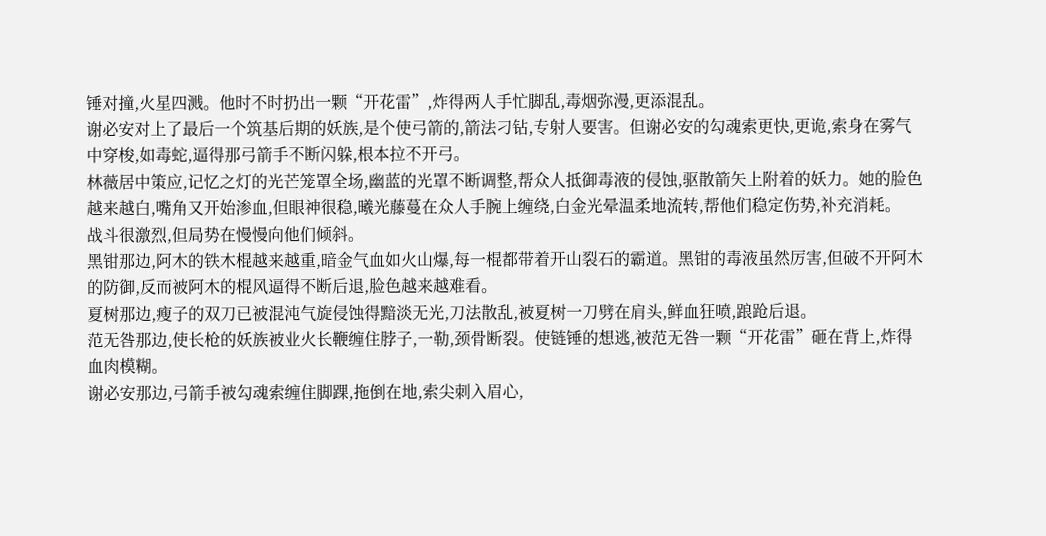锤对撞,火星四溅。他时不时扔出一颗“开花雷”,炸得两人手忙脚乱,毒烟弥漫,更添混乱。
谢必安对上了最后一个筑基后期的妖族,是个使弓箭的,箭法刁钻,专射人要害。但谢必安的勾魂索更快,更诡,索身在雾气中穿梭,如毒蛇,逼得那弓箭手不断闪躲,根本拉不开弓。
林薇居中策应,记忆之灯的光芒笼罩全场,幽蓝的光罩不断调整,帮众人抵御毒液的侵蚀,驱散箭矢上附着的妖力。她的脸色越来越白,嘴角又开始渗血,但眼神很稳,曦光藤蔓在众人手腕上缠绕,白金光晕温柔地流转,帮他们稳定伤势,补充消耗。
战斗很激烈,但局势在慢慢向他们倾斜。
黑钳那边,阿木的铁木棍越来越重,暗金气血如火山爆,每一棍都带着开山裂石的霸道。黑钳的毒液虽然厉害,但破不开阿木的防御,反而被阿木的棍风逼得不断后退,脸色越来越难看。
夏树那边,瘦子的双刀已被混沌气旋侵蚀得黯淡无光,刀法散乱,被夏树一刀劈在肩头,鲜血狂喷,踉跄后退。
范无咎那边,使长枪的妖族被业火长鞭缠住脖子,一勒,颈骨断裂。使链锤的想逃,被范无咎一颗“开花雷”砸在背上,炸得血肉模糊。
谢必安那边,弓箭手被勾魂索缠住脚踝,拖倒在地,索尖刺入眉心,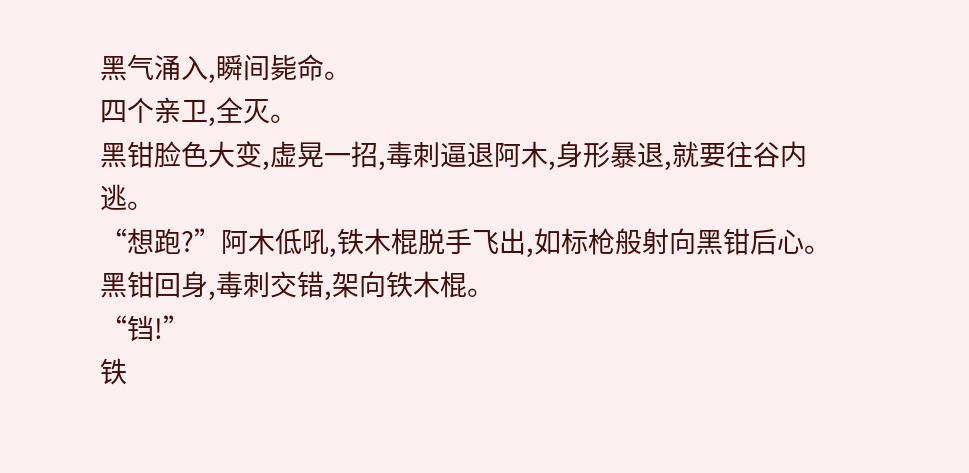黑气涌入,瞬间毙命。
四个亲卫,全灭。
黑钳脸色大变,虚晃一招,毒刺逼退阿木,身形暴退,就要往谷内逃。
“想跑?”阿木低吼,铁木棍脱手飞出,如标枪般射向黑钳后心。黑钳回身,毒刺交错,架向铁木棍。
“铛!”
铁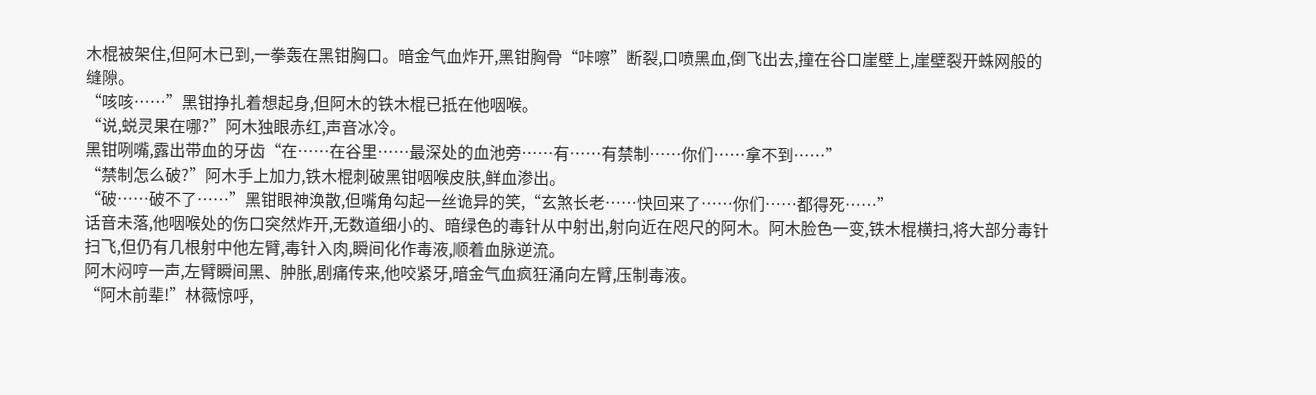木棍被架住,但阿木已到,一拳轰在黑钳胸口。暗金气血炸开,黑钳胸骨“咔嚓”断裂,口喷黑血,倒飞出去,撞在谷口崖壁上,崖壁裂开蛛网般的缝隙。
“咳咳……”黑钳挣扎着想起身,但阿木的铁木棍已抵在他咽喉。
“说,蜕灵果在哪?”阿木独眼赤红,声音冰冷。
黑钳咧嘴,露出带血的牙齿“在……在谷里……最深处的血池旁……有……有禁制……你们……拿不到……”
“禁制怎么破?”阿木手上加力,铁木棍刺破黑钳咽喉皮肤,鲜血渗出。
“破……破不了……”黑钳眼神涣散,但嘴角勾起一丝诡异的笑,“玄煞长老……快回来了……你们……都得死……”
话音未落,他咽喉处的伤口突然炸开,无数道细小的、暗绿色的毒针从中射出,射向近在咫尺的阿木。阿木脸色一变,铁木棍横扫,将大部分毒针扫飞,但仍有几根射中他左臂,毒针入肉,瞬间化作毒液,顺着血脉逆流。
阿木闷哼一声,左臂瞬间黑、肿胀,剧痛传来,他咬紧牙,暗金气血疯狂涌向左臂,压制毒液。
“阿木前辈!”林薇惊呼,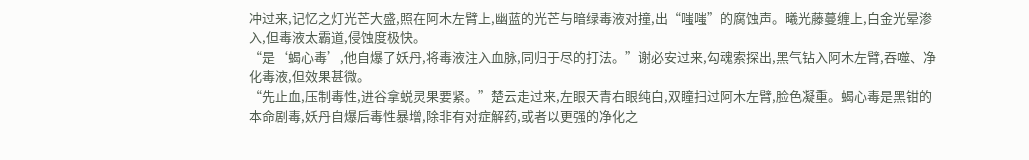冲过来,记忆之灯光芒大盛,照在阿木左臂上,幽蓝的光芒与暗绿毒液对撞,出“嗤嗤”的腐蚀声。曦光藤蔓缠上,白金光晕渗入,但毒液太霸道,侵蚀度极快。
“是‘蝎心毒’,他自爆了妖丹,将毒液注入血脉,同归于尽的打法。”谢必安过来,勾魂索探出,黑气钻入阿木左臂,吞噬、净化毒液,但效果甚微。
“先止血,压制毒性,进谷拿蜕灵果要紧。”楚云走过来,左眼天青右眼纯白,双瞳扫过阿木左臂,脸色凝重。蝎心毒是黑钳的本命剧毒,妖丹自爆后毒性暴增,除非有对症解药,或者以更强的净化之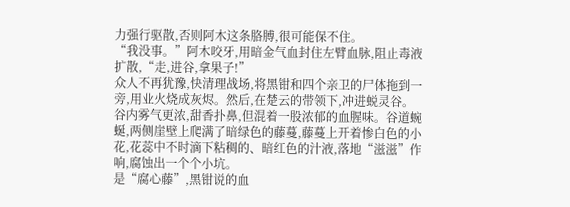力强行驱散,否则阿木这条胳膊,很可能保不住。
“我没事。”阿木咬牙,用暗金气血封住左臂血脉,阻止毒液扩散,“走,进谷,拿果子!”
众人不再犹豫,快清理战场,将黑钳和四个亲卫的尸体拖到一旁,用业火烧成灰烬。然后,在楚云的带领下,冲进蜕灵谷。
谷内雾气更浓,甜香扑鼻,但混着一股浓郁的血腥味。谷道蜿蜒,两侧崖壁上爬满了暗绿色的藤蔓,藤蔓上开着惨白色的小花,花蕊中不时滴下粘稠的、暗红色的汁液,落地“滋滋”作响,腐蚀出一个个小坑。
是“腐心藤”,黑钳说的血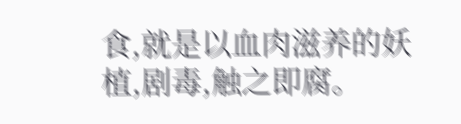食,就是以血肉滋养的妖植,剧毒,触之即腐。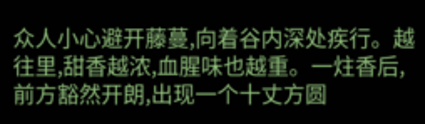众人小心避开藤蔓,向着谷内深处疾行。越往里,甜香越浓,血腥味也越重。一炷香后,前方豁然开朗,出现一个十丈方圆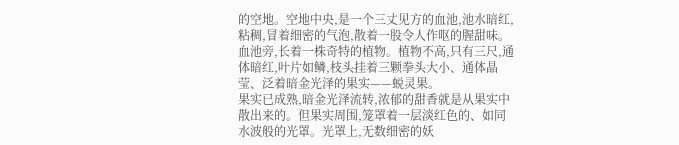的空地。空地中央,是一个三丈见方的血池,池水暗红,粘稠,冒着细密的气泡,散着一股令人作呕的腥甜味。
血池旁,长着一株奇特的植物。植物不高,只有三尺,通体暗红,叶片如鳞,枝头挂着三颗拳头大小、通体晶莹、泛着暗金光泽的果实——蜕灵果。
果实已成熟,暗金光泽流转,浓郁的甜香就是从果实中散出来的。但果实周围,笼罩着一层淡红色的、如同水波般的光罩。光罩上,无数细密的妖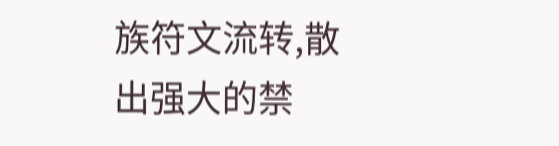族符文流转,散出强大的禁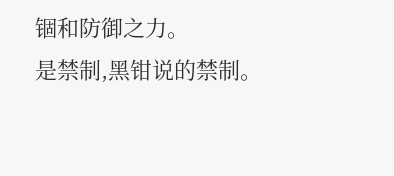锢和防御之力。
是禁制,黑钳说的禁制。